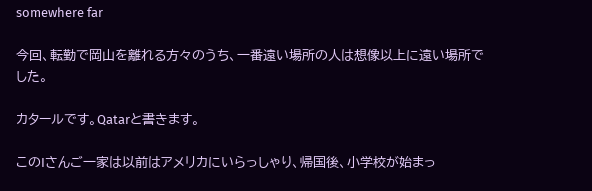somewhere far

今回、転勤で岡山を離れる方々のうち、一番遠い場所の人は想像以上に遠い場所でした。

カタールです。Qatarと書きます。

このIさんご一家は以前はアメリカにいらっしゃり、帰国後、小学校が始まっ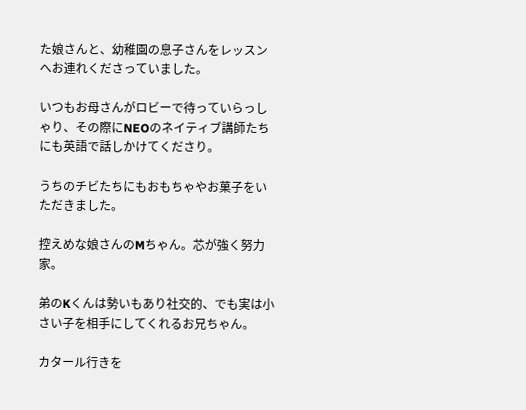た娘さんと、幼稚園の息子さんをレッスンへお連れくださっていました。

いつもお母さんがロビーで待っていらっしゃり、その際にNEOのネイティブ講師たちにも英語で話しかけてくださり。

うちのチビたちにもおもちゃやお菓子をいただきました。

控えめな娘さんのMちゃん。芯が強く努力家。

弟のKくんは勢いもあり社交的、でも実は小さい子を相手にしてくれるお兄ちゃん。

カタール行きを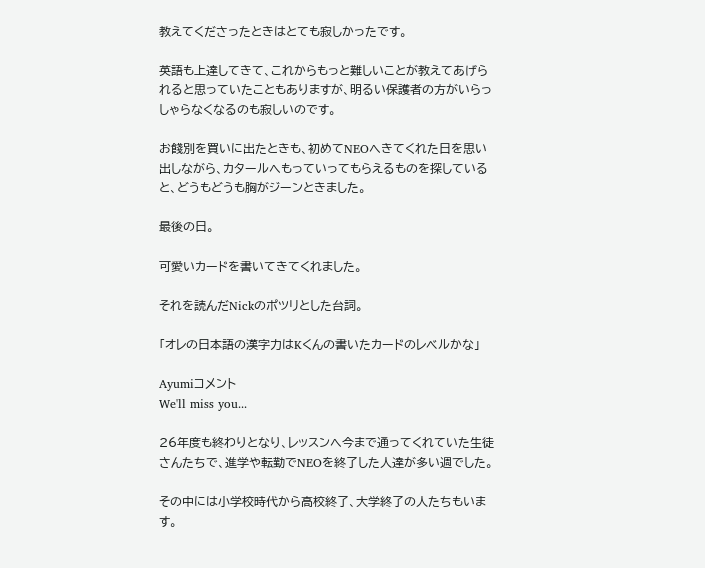教えてくださったときはとても寂しかったです。

英語も上達してきて、これからもっと難しいことが教えてあげられると思っていたこともありますが、明るい保護者の方がいらっしゃらなくなるのも寂しいのです。

お餞別を買いに出たときも、初めてNEOへきてくれた日を思い出しながら、カタールへもっていってもらえるものを探していると、どうもどうも胸がジーンときました。

最後の日。

可愛いカードを書いてきてくれました。

それを読んだNickのポツリとした台詞。

「オレの日本語の漢字力はKくんの書いたカードのレベルかな」

Ayumiコメント
We'll miss you...

26年度も終わりとなり、レッスンへ今まで通ってくれていた生徒さんたちで、進学や転勤でNEOを終了した人達が多い週でした。

その中には小学校時代から高校終了、大学終了の人たちもいます。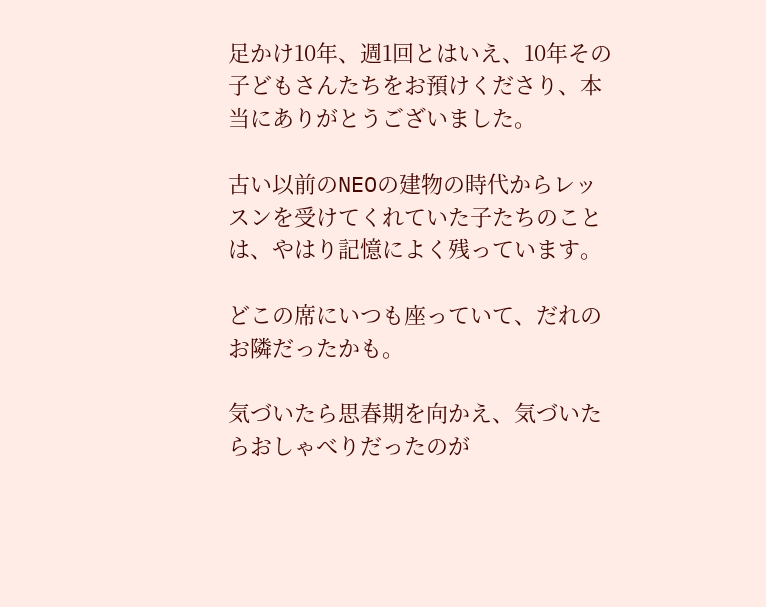足かけ10年、週1回とはいえ、10年その子どもさんたちをお預けくださり、本当にありがとうございました。

古い以前のNEOの建物の時代からレッスンを受けてくれていた子たちのことは、やはり記憶によく残っています。

どこの席にいつも座っていて、だれのお隣だったかも。

気づいたら思春期を向かえ、気づいたらおしゃべりだったのが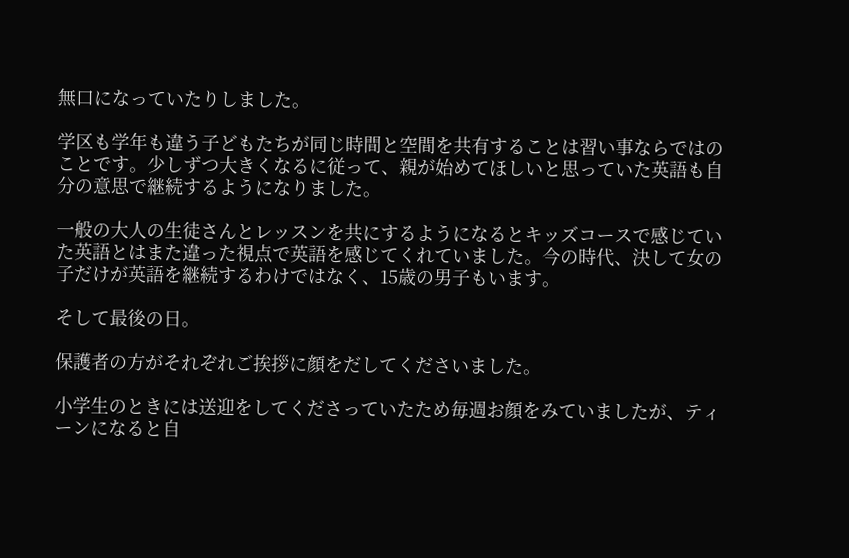無口になっていたりしました。

学区も学年も違う子どもたちが同じ時間と空間を共有することは習い事ならではのことです。少しずつ大きくなるに従って、親が始めてほしいと思っていた英語も自分の意思で継続するようになりました。

一般の大人の生徒さんとレッスンを共にするようになるとキッズコースで感じていた英語とはまた違った視点で英語を感じてくれていました。今の時代、決して女の子だけが英語を継続するわけではなく、15歳の男子もいます。

そして最後の日。

保護者の方がそれぞれご挨拶に顔をだしてくださいました。

小学生のときには送迎をしてくださっていたため毎週お顔をみていましたが、ティーンになると自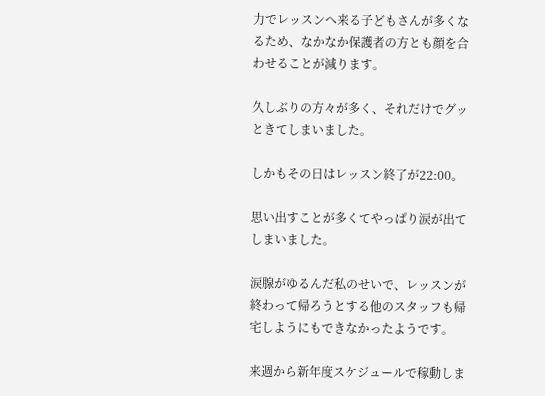力でレッスンへ来る子どもさんが多くなるため、なかなか保護者の方とも顔を合わせることが減ります。

久しぶりの方々が多く、それだけでグッときてしまいました。

しかもその日はレッスン終了が22:00。

思い出すことが多くてやっぱり涙が出てしまいました。

涙腺がゆるんだ私のせいで、レッスンが終わって帰ろうとする他のスタッフも帰宅しようにもできなかったようです。

来週から新年度スケジュールで稼動しま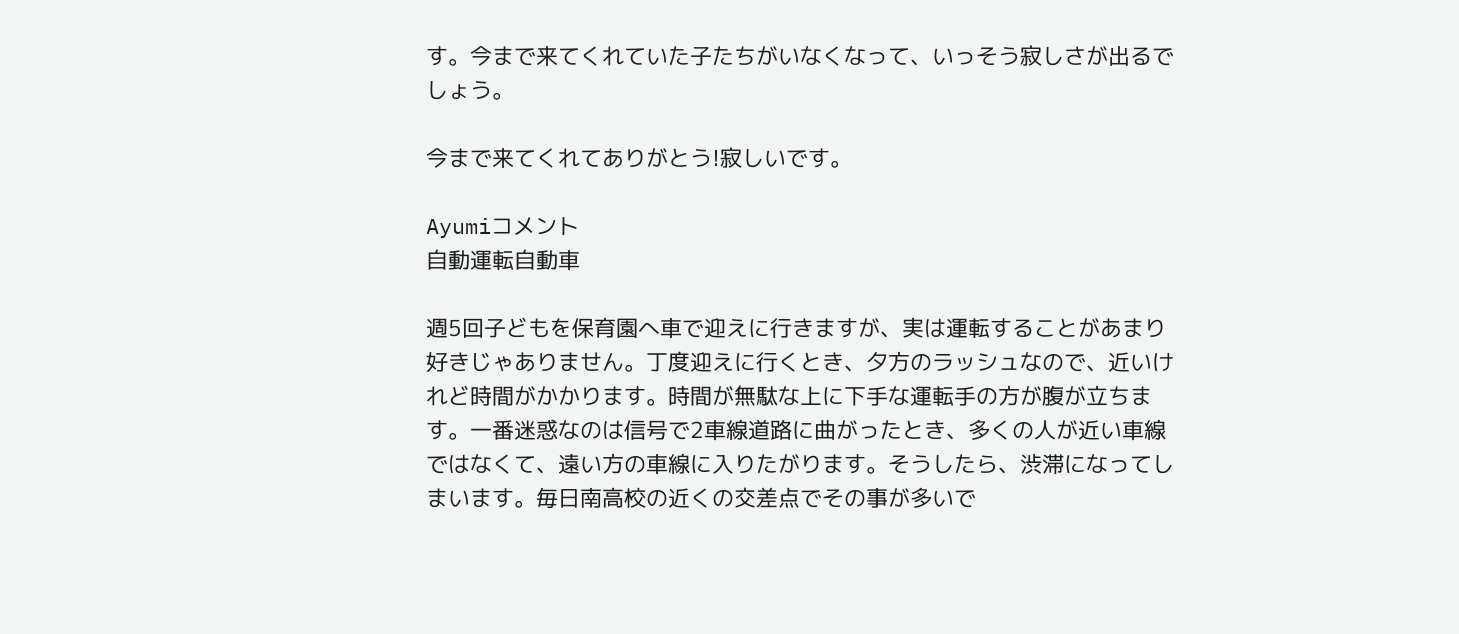す。今まで来てくれていた子たちがいなくなって、いっそう寂しさが出るでしょう。

今まで来てくれてありがとう!寂しいです。

Ayumiコメント
自動運転自動車

週5回子どもを保育園へ車で迎えに行きますが、実は運転することがあまり好きじゃありません。丁度迎えに行くとき、夕方のラッシュなので、近いけれど時間がかかります。時間が無駄な上に下手な運転手の方が腹が立ちます。一番迷惑なのは信号で2車線道路に曲がったとき、多くの人が近い車線ではなくて、遠い方の車線に入りたがります。そうしたら、渋滞になってしまいます。毎日南高校の近くの交差点でその事が多いで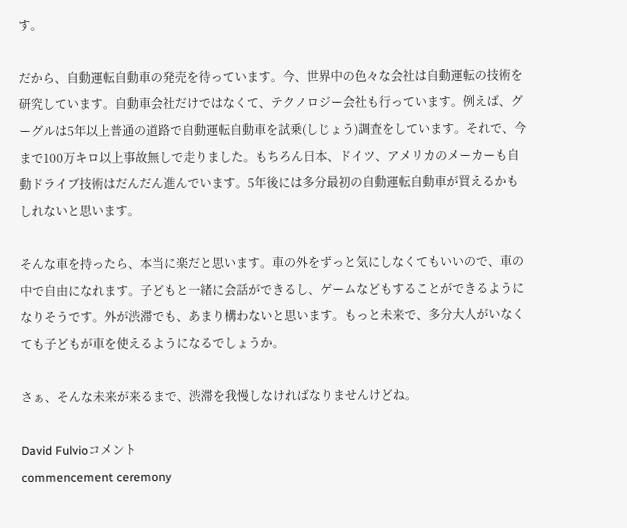す。

だから、自動運転自動車の発売を待っています。今、世界中の色々な会社は自動運転の技術を研究しています。自動車会社だけではなくて、テクノロジー会社も行っています。例えば、グーグルは5年以上普通の道路で自動運転自動車を試乗(しじょう)調査をしています。それで、今まで100万キロ以上事故無しで走りました。もちろん日本、ドイツ、アメリカのメーカーも自動ドライブ技術はだんだん進んでいます。5年後には多分最初の自動運転自動車が買えるかもしれないと思います。

そんな車を持ったら、本当に楽だと思います。車の外をずっと気にしなくてもいいので、車の中で自由になれます。子どもと一緒に会話ができるし、ゲームなどもすることができるようになりそうです。外が渋滞でも、あまり構わないと思います。もっと未来で、多分大人がいなくても子どもが車を使えるようになるでしょうか。

さぁ、そんな未来が来るまで、渋滞を我慢しなければなりませんけどね。

David Fulvioコメント
commencement ceremony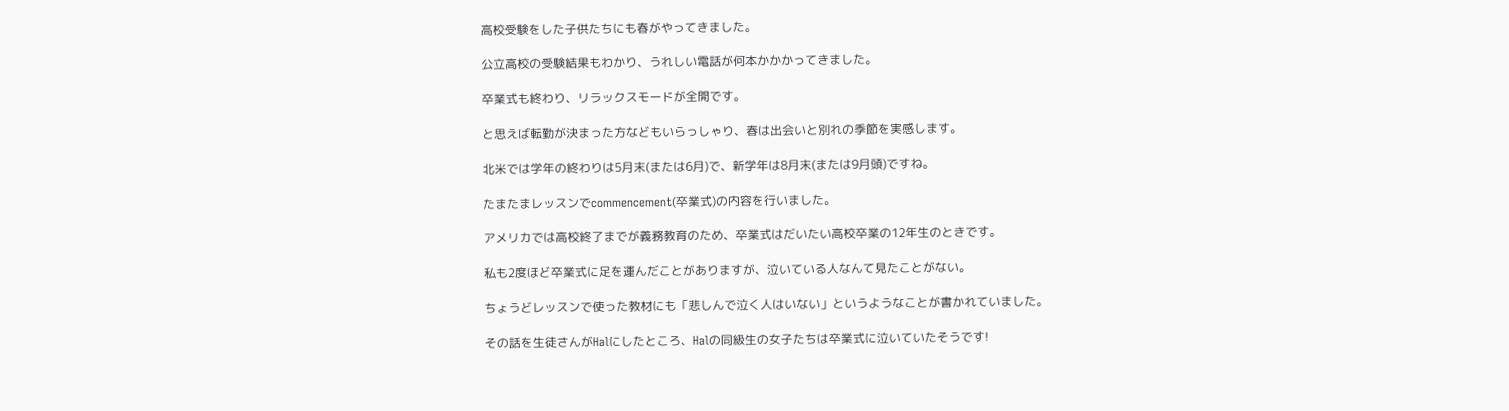高校受験をした子供たちにも春がやってきました。

公立高校の受験結果もわかり、うれしい電話が何本かかかってきました。

卒業式も終わり、リラックスモードが全開です。

と思えば転勤が決まった方などもいらっしゃり、春は出会いと別れの季節を実感します。

北米では学年の終わりは5月末(または6月)で、新学年は8月末(または9月頭)ですね。

たまたまレッスンでcommencement(卒業式)の内容を行いました。

アメリカでは高校終了までが義務教育のため、卒業式はだいたい高校卒業の12年生のときです。

私も2度ほど卒業式に足を運んだことがありますが、泣いている人なんて見たことがない。

ちょうどレッスンで使った教材にも「悲しんで泣く人はいない」というようなことが書かれていました。

その話を生徒さんがHalにしたところ、Halの同級生の女子たちは卒業式に泣いていたそうです!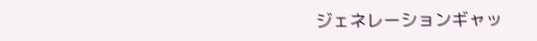ジェネレーションギャッ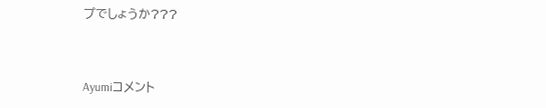プでしょうか???



Ayumiコメント